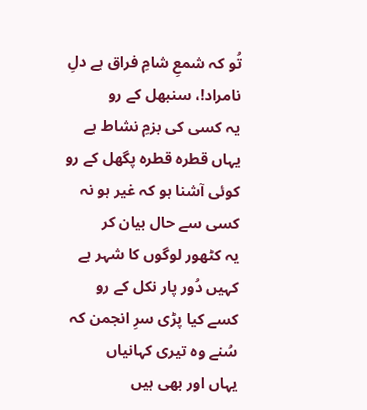تُو کہ شمعِ شامِ فراق ہے دلِ نامراد!، سنبھل کے رو
یہ کسی کی بزمِ نشاط ہے یہاں قطرہ قطرہ پگھل کے رو
کوئی آشنا ہو کہ غیر ہو نہ کسی سے حال بیان کر
یہ کٹھور لوگوں کا شہر ہے کہیں دُور پار نکل کے رو
کسے کیا پڑی سرِ انجمن کہ سُنے وہ تیری کہانیاں
یہاں اور بھی ہیں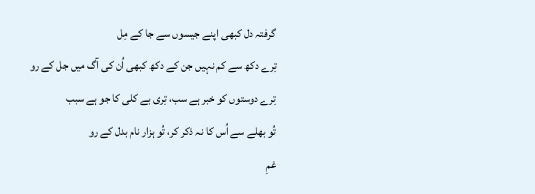گرفتہ دل کبھی اپنے جیسوں سے جا کے مِل
تِرے دکھ سے کم نہیں جن کے دکھ کبھی اُن کی آگ میں جل کے رو
تِرے دوستوں کو خبر ہے سب، تِری بے کلی کا جو ہے سبب
تُو بھلے سے اُس کا نہ ذکر کر، تُو ہزار نام بدل کے رو
غمِ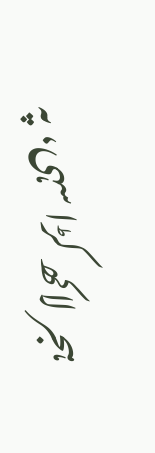ہجر لاکھ کڑا سہی، پہ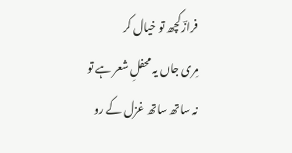فرازؔ کچھ تو خیال کر
مِری جاں یہ محفلِ شعر ہے تو نہ ساتھ ساتھ غزل کے رو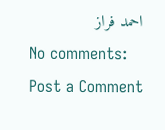احمد فراز
No comments:
Post a Comment